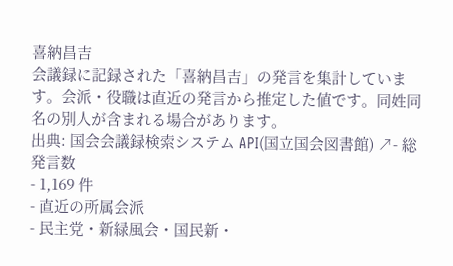喜納昌吉
会議録に記録された「喜納昌吉」の発言を集計しています。会派・役職は直近の発言から推定した値です。同姓同名の別人が含まれる場合があります。
出典: 国会会議録検索システム API(国立国会図書館) ↗- 総発言数
- 1,169 件
- 直近の所属会派
- 民主党・新緑風会・国民新・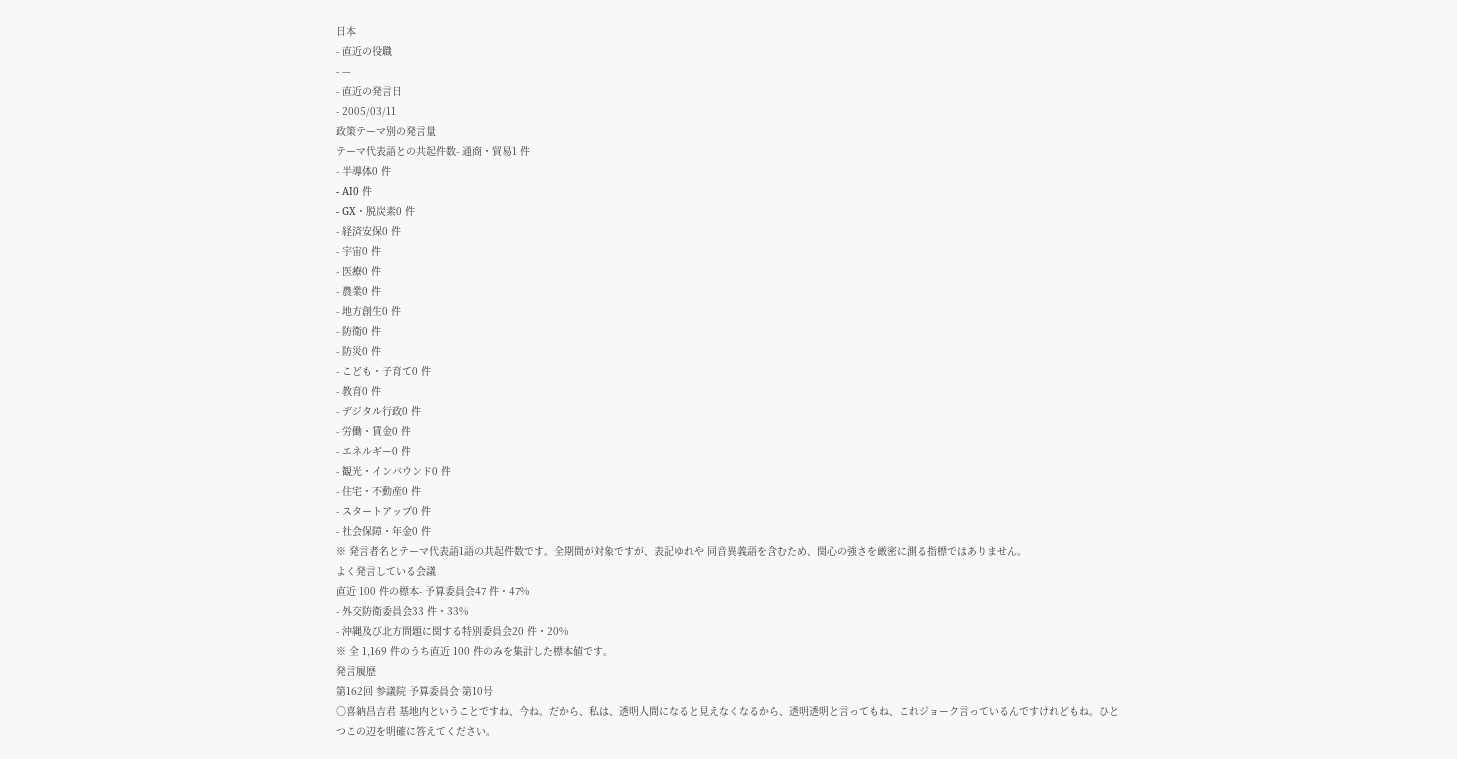日本
- 直近の役職
- —
- 直近の発言日
- 2005/03/11
政策テーマ別の発言量
テーマ代表語との共起件数- 通商・貿易1 件
- 半導体0 件
- AI0 件
- GX・脱炭素0 件
- 経済安保0 件
- 宇宙0 件
- 医療0 件
- 農業0 件
- 地方創生0 件
- 防衛0 件
- 防災0 件
- こども・子育て0 件
- 教育0 件
- デジタル行政0 件
- 労働・賃金0 件
- エネルギー0 件
- 観光・インバウンド0 件
- 住宅・不動産0 件
- スタートアップ0 件
- 社会保障・年金0 件
※ 発言者名とテーマ代表語1語の共起件数です。全期間が対象ですが、表記ゆれや 同音異義語を含むため、関心の強さを厳密に測る指標ではありません。
よく発言している会議
直近 100 件の標本- 予算委員会47 件・47%
- 外交防衛委員会33 件・33%
- 沖縄及び北方問題に関する特別委員会20 件・20%
※ 全 1,169 件のうち直近 100 件のみを集計した標本値です。
発言履歴
第162回 参議院 予算委員会 第10号
○喜納昌吉君 基地内ということですね、今ね。だから、私は、透明人間になると見えなくなるから、透明透明と言ってもね、これジョーク言っているんですけれどもね。ひとつこの辺を明確に答えてください。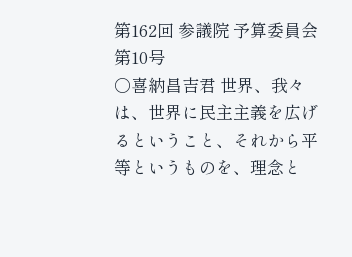第162回 参議院 予算委員会 第10号
○喜納昌吉君 世界、我々は、世界に民主主義を広げるということ、それから平等というものを、理念と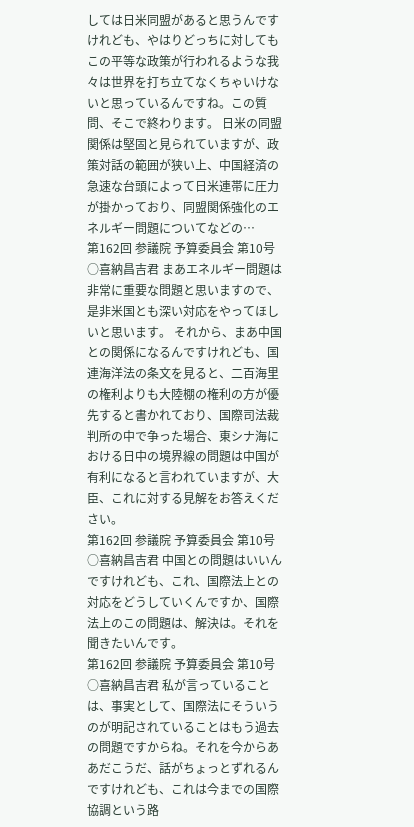しては日米同盟があると思うんですけれども、やはりどっちに対してもこの平等な政策が行われるような我々は世界を打ち立てなくちゃいけないと思っているんですね。この質問、そこで終わります。 日米の同盟関係は堅固と見られていますが、政策対話の範囲が狭い上、中国経済の急速な台頭によって日米連帯に圧力が掛かっており、同盟関係強化のエネルギー問題についてなどの…
第162回 参議院 予算委員会 第10号
○喜納昌吉君 まあエネルギー問題は非常に重要な問題と思いますので、是非米国とも深い対応をやってほしいと思います。 それから、まあ中国との関係になるんですけれども、国連海洋法の条文を見ると、二百海里の権利よりも大陸棚の権利の方が優先すると書かれており、国際司法裁判所の中で争った場合、東シナ海における日中の境界線の問題は中国が有利になると言われていますが、大臣、これに対する見解をお答えください。
第162回 参議院 予算委員会 第10号
○喜納昌吉君 中国との問題はいいんですけれども、これ、国際法上との対応をどうしていくんですか、国際法上のこの問題は、解決は。それを聞きたいんです。
第162回 参議院 予算委員会 第10号
○喜納昌吉君 私が言っていることは、事実として、国際法にそういうのが明記されていることはもう過去の問題ですからね。それを今からああだこうだ、話がちょっとずれるんですけれども、これは今までの国際協調という路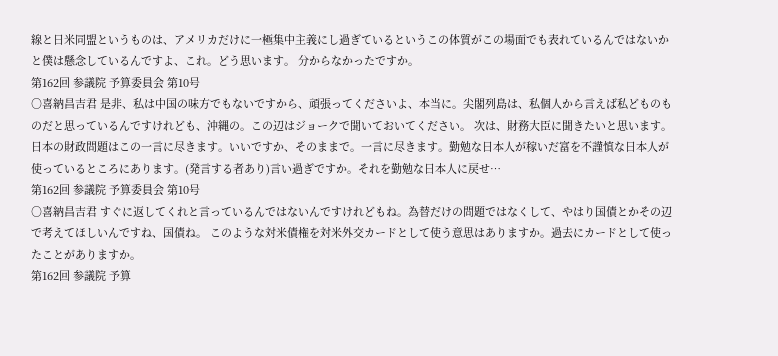線と日米同盟というものは、アメリカだけに一極集中主義にし過ぎているというこの体質がこの場面でも表れているんではないかと僕は懸念しているんですよ、これ。どう思います。 分からなかったですか。
第162回 参議院 予算委員会 第10号
○喜納昌吉君 是非、私は中国の味方でもないですから、頑張ってくださいよ、本当に。尖閣列島は、私個人から言えば私どものものだと思っているんですけれども、沖縄の。この辺はジョークで聞いておいてください。 次は、財務大臣に聞きたいと思います。 日本の財政問題はこの一言に尽きます。いいですか、そのままで。一言に尽きます。勤勉な日本人が稼いだ富を不謹慎な日本人が使っているところにあります。(発言する者あり)言い過ぎですか。それを勤勉な日本人に戻せ…
第162回 参議院 予算委員会 第10号
○喜納昌吉君 すぐに返してくれと言っているんではないんですけれどもね。為替だけの問題ではなくして、やはり国債とかその辺で考えてほしいんですね、国債ね。 このような対米債権を対米外交カードとして使う意思はありますか。過去にカードとして使ったことがありますか。
第162回 参議院 予算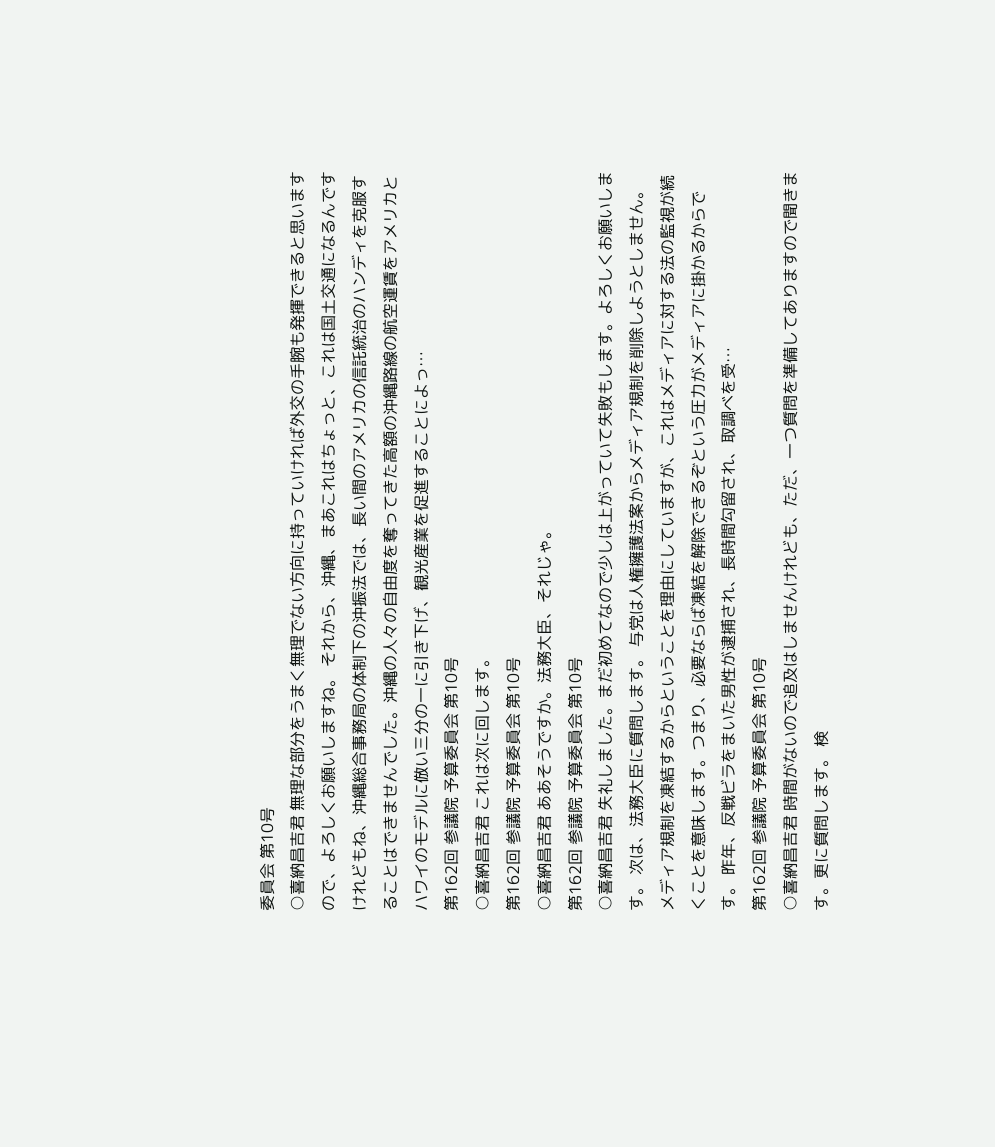委員会 第10号
○喜納昌吉君 無理な部分をうまく無理でない方向に持っていければ外交の手腕も発揮できると思いますので、よろしくお願いしますね。 それから、沖縄、まあこれはちょっと、これは国土交通になるんですけれどもね、沖縄総合事務局の体制下の沖振法では、長い間のアメリカの信託統治のハンディを克服することはできませんでした。沖縄の人々の自由度を奪ってきた高額の沖縄路線の航空運賃をアメリカとハワイのモデルに倣い三分の一に引き下げ、観光産業を促進することによっ…
第162回 参議院 予算委員会 第10号
○喜納昌吉君 これは次に回します。
第162回 参議院 予算委員会 第10号
○喜納昌吉君 ああそうですか。法務大臣、それじゃ。
第162回 参議院 予算委員会 第10号
○喜納昌吉君 失礼しました。まだ初めてなので少しは上がっていて失敗もします。よろしくお願いします。 次は、法務大臣に質問します。 与党は人権擁護法案からメディア規制を削除しようとしません。メディア規制を凍結するからということを理由にしていますが、これはメディアに対する法の監視が続くことを意味します。つまり、必要ならば凍結を解除できるぞという圧力がメディアに掛かるからです。 昨年、反戦ビラをまいた男性が逮捕され、長時間勾留され、取調べを受…
第162回 参議院 予算委員会 第10号
○喜納昌吉君 時間がないので追及はしませんけれども、ただ、一つ質問を準備してありますので聞きます。更に質問します。 検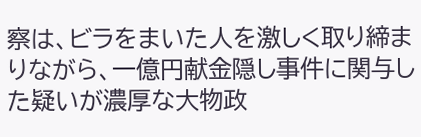察は、ビラをまいた人を激しく取り締まりながら、一億円献金隠し事件に関与した疑いが濃厚な大物政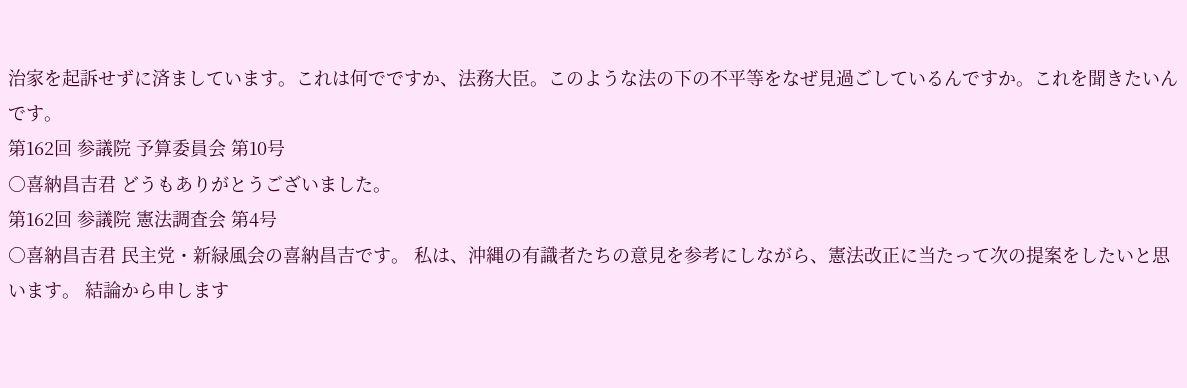治家を起訴せずに済ましています。これは何でですか、法務大臣。このような法の下の不平等をなぜ見過ごしているんですか。これを聞きたいんです。
第162回 参議院 予算委員会 第10号
○喜納昌吉君 どうもありがとうございました。
第162回 参議院 憲法調査会 第4号
○喜納昌吉君 民主党・新緑風会の喜納昌吉です。 私は、沖縄の有識者たちの意見を参考にしながら、憲法改正に当たって次の提案をしたいと思います。 結論から申します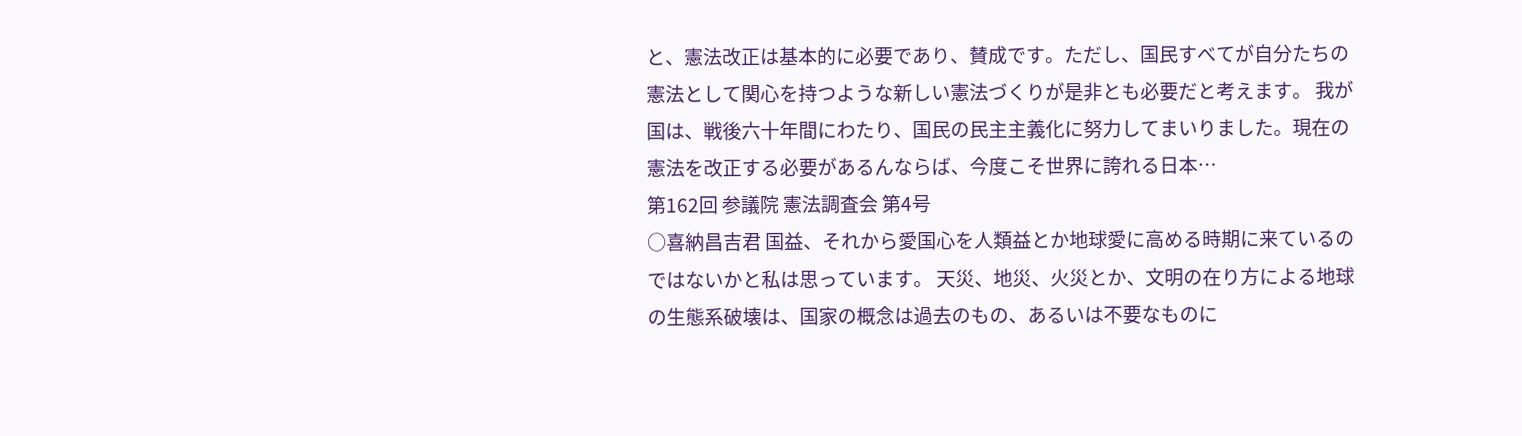と、憲法改正は基本的に必要であり、賛成です。ただし、国民すべてが自分たちの憲法として関心を持つような新しい憲法づくりが是非とも必要だと考えます。 我が国は、戦後六十年間にわたり、国民の民主主義化に努力してまいりました。現在の憲法を改正する必要があるんならば、今度こそ世界に誇れる日本…
第162回 参議院 憲法調査会 第4号
○喜納昌吉君 国益、それから愛国心を人類益とか地球愛に高める時期に来ているのではないかと私は思っています。 天災、地災、火災とか、文明の在り方による地球の生態系破壊は、国家の概念は過去のもの、あるいは不要なものに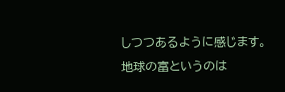しつつあるように感じます。地球の富というのは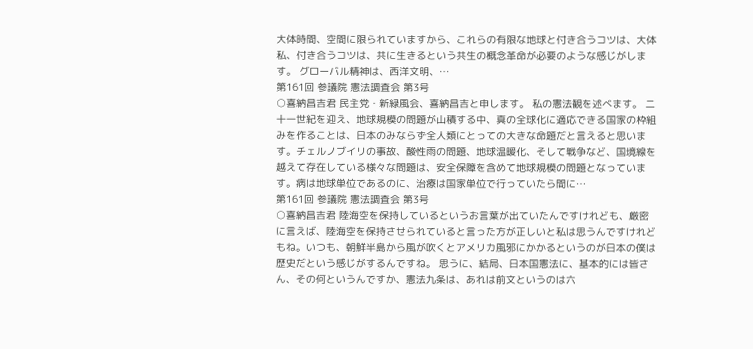大体時間、空間に限られていますから、これらの有限な地球と付き合うコツは、大体私、付き合うコツは、共に生きるという共生の概念革命が必要のような感じがします。 グローバル精神は、西洋文明、…
第161回 参議院 憲法調査会 第3号
○喜納昌吉君 民主党・新緑風会、喜納昌吉と申します。 私の憲法観を述べます。 二十一世紀を迎え、地球規模の問題が山積する中、真の全球化に適応できる国家の枠組みを作ることは、日本のみならず全人類にとっての大きな命題だと言えると思います。チェルノブイリの事故、酸性雨の問題、地球温暖化、そして戦争など、国境線を越えて存在している様々な問題は、安全保障を含めて地球規模の問題となっています。病は地球単位であるのに、治療は国家単位で行っていたら間に…
第161回 参議院 憲法調査会 第3号
○喜納昌吉君 陸海空を保持しているというお言葉が出ていたんですけれども、厳密に言えば、陸海空を保持させられていると言った方が正しいと私は思うんですけれどもね。いつも、朝鮮半島から風が吹くとアメリカ風邪にかかるというのが日本の僕は歴史だという感じがするんですね。 思うに、結局、日本国憲法に、基本的には皆さん、その何というんですか、憲法九条は、あれは前文というのは六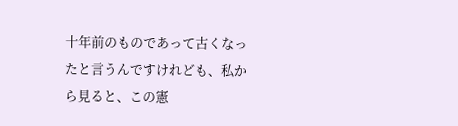十年前のものであって古くなったと言うんですけれども、私から見ると、この憲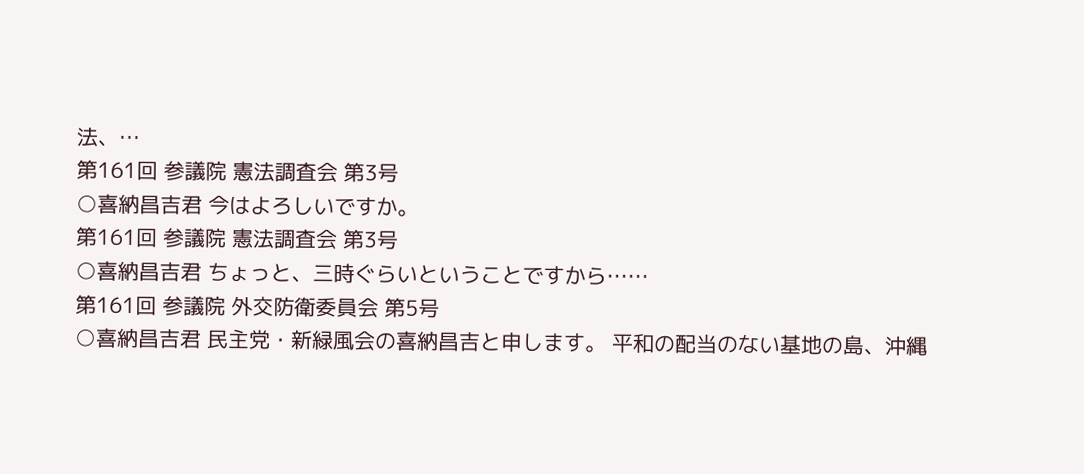法、…
第161回 参議院 憲法調査会 第3号
○喜納昌吉君 今はよろしいですか。
第161回 参議院 憲法調査会 第3号
○喜納昌吉君 ちょっと、三時ぐらいということですから……
第161回 参議院 外交防衛委員会 第5号
○喜納昌吉君 民主党・新緑風会の喜納昌吉と申します。 平和の配当のない基地の島、沖縄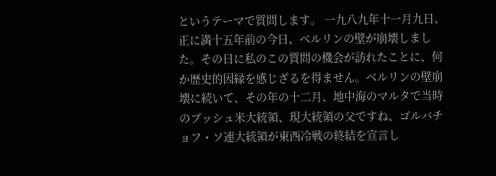というテーマで質問します。 一九八九年十一月九日、正に満十五年前の今日、ベルリンの壁が崩壊しました。その日に私のこの質問の機会が訪れたことに、何か歴史的因縁を感じざるを得ません。ベルリンの壁崩壊に続いて、その年の十二月、地中海のマルタで当時のブッシュ米大統領、現大統領の父ですね、ゴルバチョフ・ソ連大統領が東西冷戦の終結を宣言し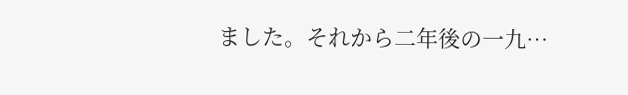ました。それから二年後の一九…